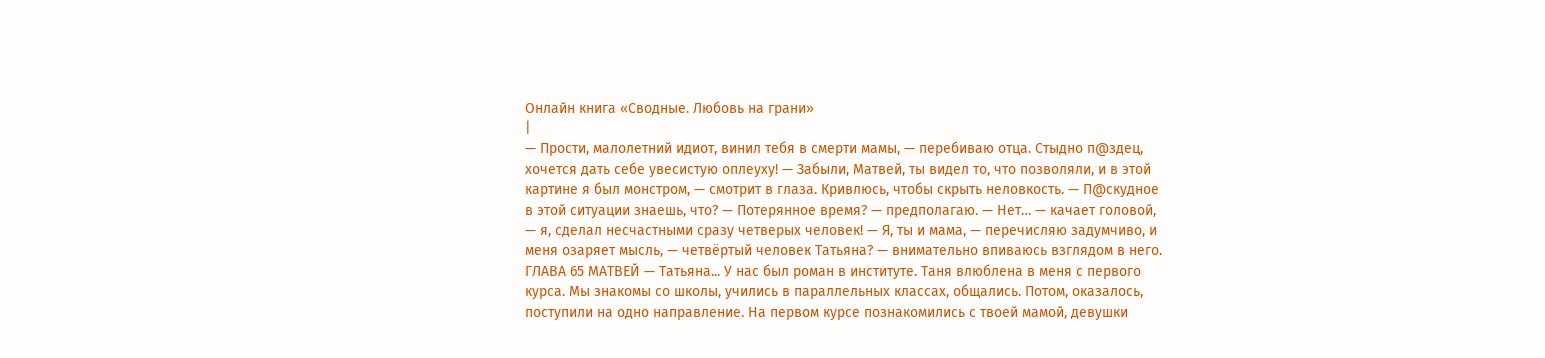Онлайн книга «Сводные. Любовь на грани»
|
— Прости, малолетний идиот, винил тебя в смерти мамы, — перебиваю отца. Стыдно п@здец, хочется дать себе увесистую оплеуху! — Забыли, Матвей, ты видел то, что позволяли, и в этой картине я был монстром, — смотрит в глаза. Кривлюсь, чтобы скрыть неловкость. — П@скудное в этой ситуации знаешь, что? — Потерянное время? — предполагаю. — Нет… — качает головой, — я, сделал несчастными сразу четверых человек! — Я, ты и мама, — перечисляю задумчиво, и меня озаряет мысль, — четвёртый человек Татьяна? — внимательно впиваюсь взглядом в него. ГЛАВА 65 МАТВЕЙ — Татьяна... У нас был роман в институте. Таня влюблена в меня с первого курса. Мы знакомы со школы, учились в параллельных классах, общались. Потом, оказалось, поступили на одно направление. На первом курсе познакомились с твоей мамой, девушки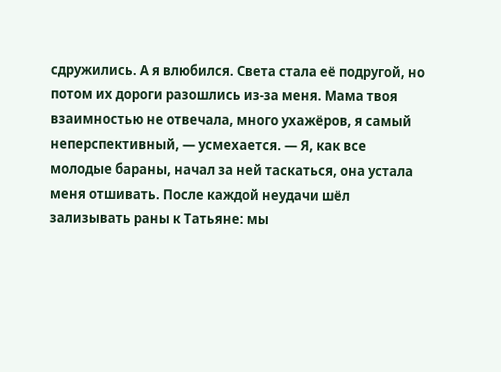сдружились. А я влюбился. Света стала её подругой, но потом их дороги разошлись из-за меня. Мама твоя взаимностью не отвечала, много ухажёров, я самый неперспективный, — усмехается. — Я, как все молодые бараны, начал за ней таскаться, она устала меня отшивать. После каждой неудачи шёл зализывать раны к Татьяне: мы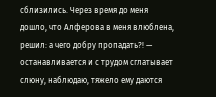сблизились. Через время до меня дошло, что Алферова в меня влюблена, решил: а чего добру пропадать?! — останавливается и с трудом сглатывает слюну, наблюдаю, тяжело ему даются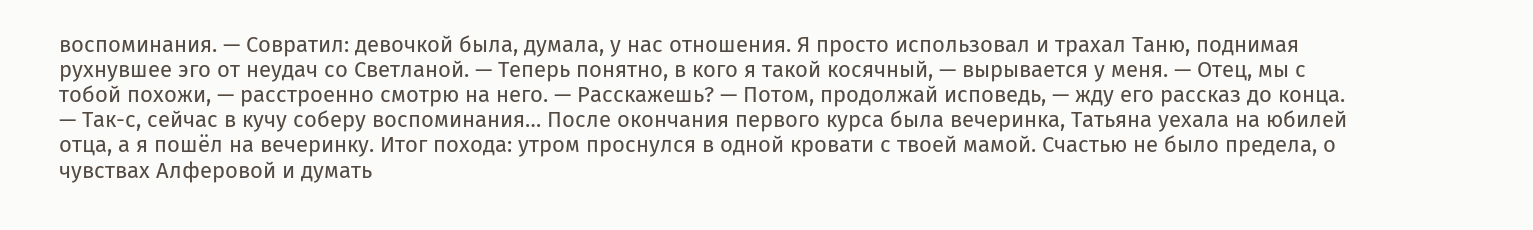воспоминания. — Совратил: девочкой была, думала, у нас отношения. Я просто использовал и трахал Таню, поднимая рухнувшее эго от неудач со Светланой. — Теперь понятно, в кого я такой косячный, — вырывается у меня. — Отец, мы с тобой похожи, — расстроенно смотрю на него. — Расскажешь? — Потом, продолжай исповедь, — жду его рассказ до конца. — Так-с, сейчас в кучу соберу воспоминания… После окончания первого курса была вечеринка, Татьяна уехала на юбилей отца, а я пошёл на вечеринку. Итог похода: утром проснулся в одной кровати с твоей мамой. Счастью не было предела, о чувствах Алферовой и думать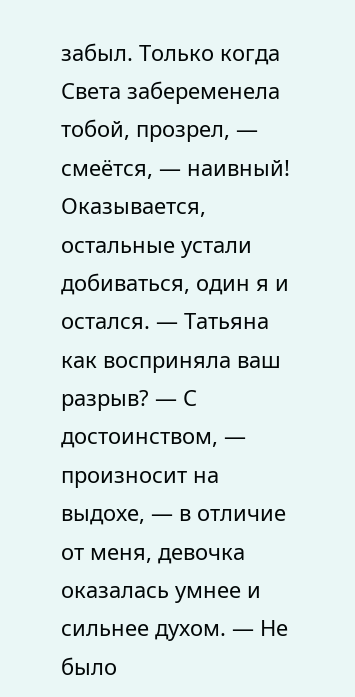забыл. Только когда Света забеременела тобой, прозрел, — смеётся, — наивный! Оказывается, остальные устали добиваться, один я и остался. — Татьяна как восприняла ваш разрыв? — С достоинством, — произносит на выдохе, — в отличие от меня, девочка оказалась умнее и сильнее духом. — Не было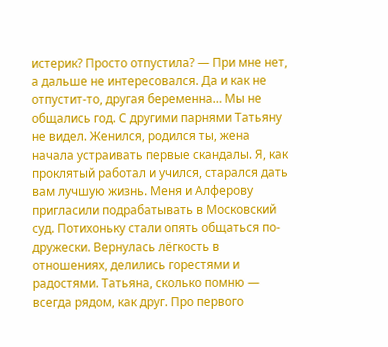истерик? Просто отпустила? — При мне нет, а дальше не интересовался. Да и как не отпустит-то, другая беременна… Мы не общались год. С другими парнями Татьяну не видел. Женился, родился ты, жена начала устраивать первые скандалы. Я, как проклятый работал и учился, старался дать вам лучшую жизнь. Меня и Алферову пригласили подрабатывать в Московский суд. Потихоньку стали опять общаться по-дружески. Вернулась лёгкость в отношениях, делились горестями и радостями. Татьяна, сколько помню — всегда рядом, как друг. Про первого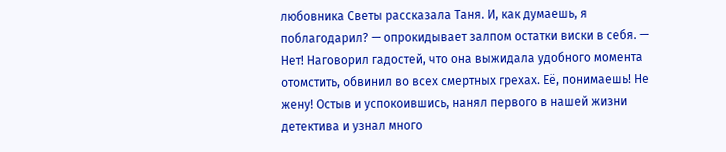любовника Светы рассказала Таня. И, как думаешь, я поблагодарил? — опрокидывает залпом остатки виски в себя. — Нет! Наговорил гадостей, что она выжидала удобного момента отомстить, обвинил во всех смертных грехах. Её, понимаешь! Не жену! Остыв и успокоившись, нанял первого в нашей жизни детектива и узнал много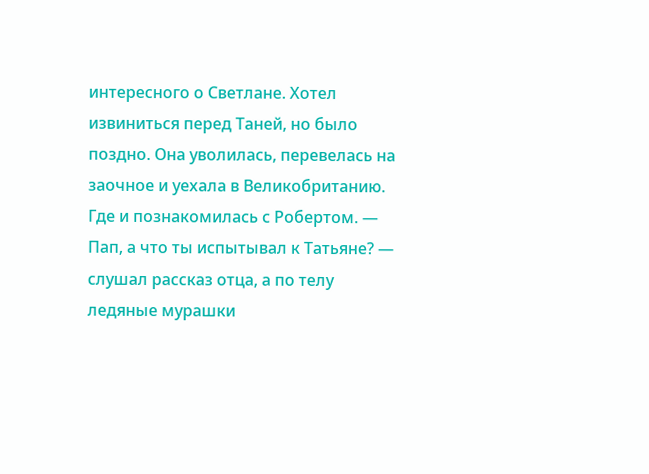интересного о Светлане. Хотел извиниться перед Таней, но было поздно. Она уволилась, перевелась на заочное и уехала в Великобританию. Где и познакомилась с Робертом. — Пап, а что ты испытывал к Татьяне? — слушал рассказ отца, а по телу ледяные мурашки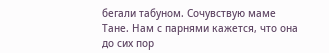бегали табуном. Сочувствую маме Тане. Нам с парнями кажется, что она до сих пор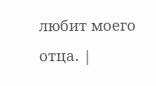любит моего отца. |